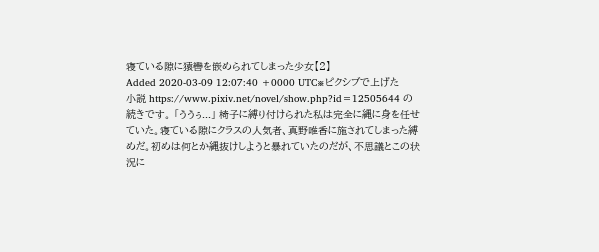寝ている隙に猿轡を嵌められてしまった少女【2】
Added 2020-03-09 12:07:40 +0000 UTC※ピクシブで上げた小説 https://www.pixiv.net/novel/show.php?id=12505644 の続きです。 「ううぅ...」 椅子に縛り付けられた私は完全に縄に身を任せていた。寝ている隙にクラスの人気者、真野唯香に施されてしまった縛めだ。初めは何とか縄抜けしようと暴れていたのだが、不思議とこの状況に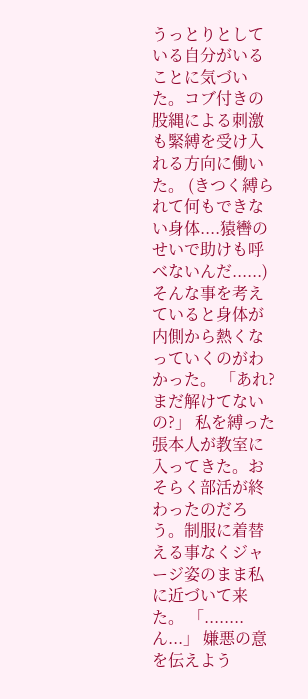うっとりとしている自分がいることに気づいた。コブ付きの股縄による刺激も緊縛を受け入れる方向に働いた。 (きつく縛られて何もできない身体....猿轡のせいで助けも呼べないんだ......) そんな事を考えていると身体が内側から熱くなっていくのがわかった。 「あれ?まだ解けてないの?」 私を縛った張本人が教室に入ってきた。おそらく部活が終わったのだろう。制服に着替える事なくジャージ姿のまま私に近づいて来た。 「........ん...」 嫌悪の意を伝えよう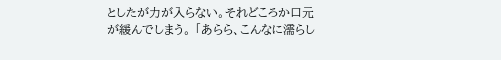としたが力が入らない。それどころか口元が緩んでしまう。 「あらら、こんなに濡らし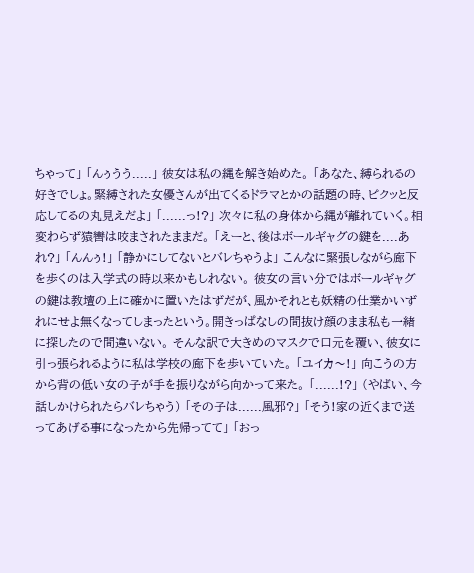ちゃって」 「んぅうう.....」 彼女は私の縄を解き始めた。 「あなた、縛られるの好きでしょ。緊縛された女優さんが出てくるドラマとかの話題の時、ピクッと反応してるの丸見えだよ」 「......っ!?」 次々に私の身体から縄が離れていく。相変わらず猿轡は咬まされたままだ。 「えーと、後はボールギャグの鍵を....あれ?」 「んんぅ!」 「静かにしてないとバレちゃうよ」 こんなに緊張しながら廊下を歩くのは入学式の時以来かもしれない。 彼女の言い分ではボールギャグの鍵は教壇の上に確かに置いたはずだが、風かそれとも妖精の仕業かいずれにせよ無くなってしまったという。開きっぱなしの間抜け顔のまま私も一緒に探したので間違いない。 そんな訳で大きめのマスクで口元を覆い、彼女に引っ張られるように私は学校の廊下を歩いていた。 「ユイカ〜!」 向こうの方から背の低い女の子が手を振りながら向かって来た。 「......!?」 (やばい、今話しかけられたらバレちゃう) 「その子は......風邪?」 「そう!家の近くまで送ってあげる事になったから先帰ってて」 「おっ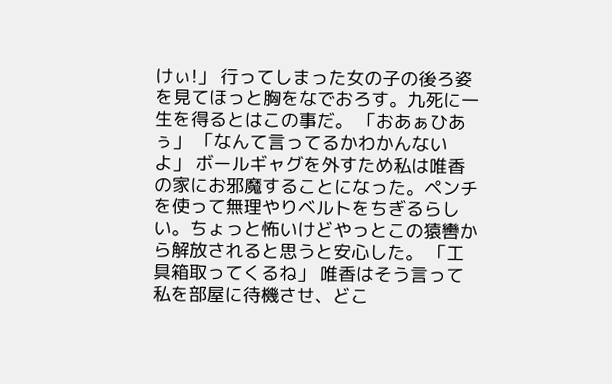けぃ!」 行ってしまった女の子の後ろ姿を見てほっと胸をなでおろす。九死に一生を得るとはこの事だ。 「おあぁひあぅ」 「なんて言ってるかわかんないよ」 ボールギャグを外すため私は唯香の家にお邪魔することになった。ペンチを使って無理やりベルトをちぎるらしい。ちょっと怖いけどやっとこの猿轡から解放されると思うと安心した。 「工具箱取ってくるね」 唯香はそう言って私を部屋に待機させ、どこ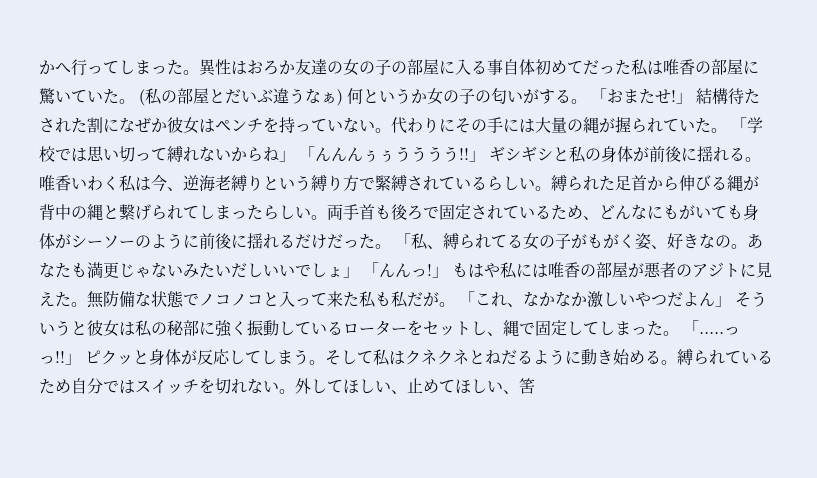かへ行ってしまった。異性はおろか友達の女の子の部屋に入る事自体初めてだった私は唯香の部屋に驚いていた。 (私の部屋とだいぶ違うなぁ) 何というか女の子の匂いがする。 「おまたせ!」 結構待たされた割になぜか彼女はペンチを持っていない。代わりにその手には大量の縄が握られていた。 「学校では思い切って縛れないからね」 「んんんぅぅうううう!!」 ギシギシと私の身体が前後に揺れる。唯香いわく私は今、逆海老縛りという縛り方で緊縛されているらしい。縛られた足首から伸びる縄が背中の縄と繋げられてしまったらしい。両手首も後ろで固定されているため、どんなにもがいても身体がシーソーのように前後に揺れるだけだった。 「私、縛られてる女の子がもがく姿、好きなの。あなたも満更じゃないみたいだしいいでしょ」 「んんっ!」 もはや私には唯香の部屋が悪者のアジトに見えた。無防備な状態でノコノコと入って来た私も私だが。 「これ、なかなか激しいやつだよん」 そういうと彼女は私の秘部に強く振動しているローターをセットし、縄で固定してしまった。 「.....っっ!!」 ピクッと身体が反応してしまう。そして私はクネクネとねだるように動き始める。縛られているため自分ではスイッチを切れない。外してほしい、止めてほしい、筈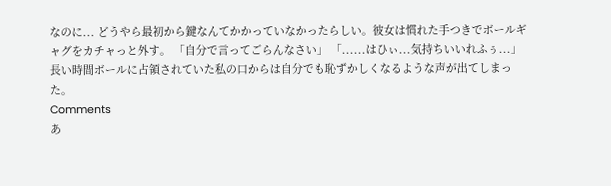なのに... どうやら最初から鍵なんてかかっていなかったらしい。彼女は慣れた手つきでボールギャグをカチャっと外す。 「自分で言ってごらんなさい」 「......はひぃ...気持ちいいれふぅ...」 長い時間ボールに占領されていた私の口からは自分でも恥ずかしくなるような声が出てしまった。
Comments
あ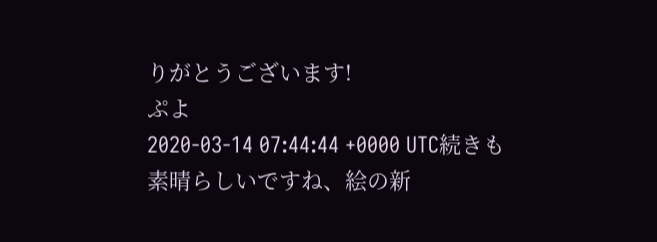りがとうございます!
ぷよ
2020-03-14 07:44:44 +0000 UTC続きも素晴らしいですね、絵の新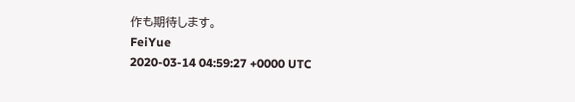作も期待します。
FeiYue
2020-03-14 04:59:27 +0000 UTC